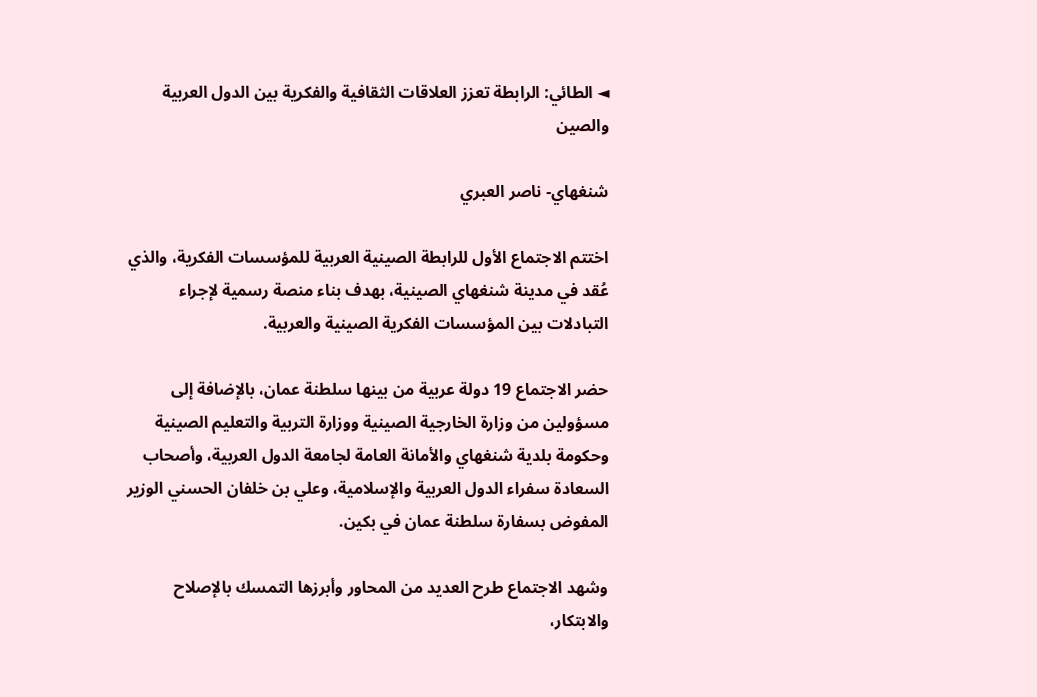◄ الطائي: الرابطة تعزز العلاقات الثقافية والفكرية بين الدول العربية والصين

شنغهاي- ناصر العبري

اختتم الاجتماع الأول للرابطة الصينية العربية للمؤسسات الفكرية، والذي عُقد في مدينة شنغهاي الصينية، بهدف بناء منصة رسمية لإجراء التبادلات بين المؤسسات الفكرية الصينية والعربية.

حضر الاجتماع 19 دولة عربية من بينها سلطنة عمان، بالإضافة إلى مسؤولين من وزارة الخارجية الصينية ووزارة التربية والتعليم الصينية وحكومة بلدية شنغهاي والأمانة العامة لجامعة الدول العربية، وأصحاب السعادة سفراء الدول العربية والإسلامية، وعلي بن خلفان الحسني الوزير المفوض بسفارة سلطنة عمان في بكين.

وشهد الاجتماع طرح العديد من المحاور وأبرزها التمسك بالإصلاح والابتكار،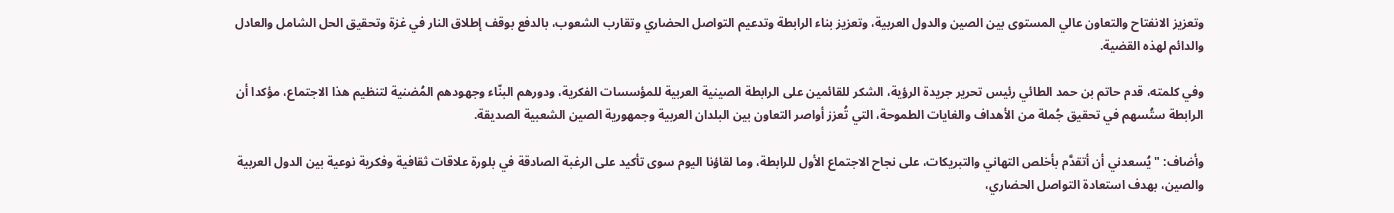وتعزيز الانفتاح والتعاون عالي المستوى بين الصين والدول العربية، وتعزيز بناء الرابطة وتدعيم التواصل الحضاري وتقارب الشعوب، بالدفع بوقف إطلاق النار في غزة وتحقيق الحل الشامل والعادل والدائم لهذه القضية.

وفي كلمته، قدم حاتم بن حمد الطائي رئيس تحرير جريدة الرؤية، الشكر للقائمين على الرابطة الصينية العربية للمؤسسات الفكرية، ودورهم البنّاء وجهودهم المُضنية لتنظيم هذا الاجتماع، مؤكدا أن الرابطة ستُسهم في تحقيق جُملة من الأهداف والغايات الطموحة، التي تُعزز أواصر التعاون بين البلدان العربية وجمهورية الصين الشعبية الصديقة.

وأضاف: "يُسعدني أن أتقدَّم بأخلص التهاني والتبريكات، على نجاح الاجتماع الأول للرابطة، وما لقاؤنا اليوم سوى تأكيد على الرغبة الصادقة في بلورة علاقات ثقافية وفكرية نوعية بين الدول العربية والصين، بهدف استعادة التواصل الحضاري،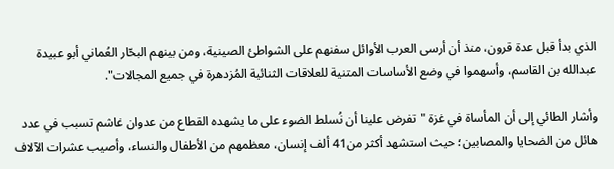الذي بدأ قبل عدة قرون، منذ أن أرسى العرب الأوائل سفنهم على الشواطئ الصينية، ومن بينهم البحّار العُماني أبو عبيدة عبدالله بن القاسم، وأسهموا في وضع الأساسات المتنية للعلاقات الثنائية المُزدهرة في جميع المجالات".

وأشار الطائي إلى أن المأساة في غزة "تفرض علينا أن نُسلط الضوء على ما يشهده القطاع من عدوان غاشم تسبب في عدد هائل من الضحايا والمصابين؛ حيث استشهد أكثر من41 ألف إنسان، معظمهم من الأطفال والنساء، وأصيب عشرات الآلاف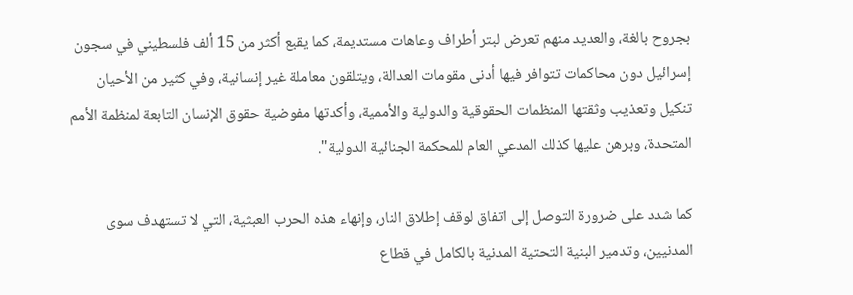بجروح بالغة، والعديد منهم تعرض لبتر أطراف وعاهات مستديمة، كما يقبع أكثر من 15 ألف فلسطيني في سجون إسرائيل دون محاكمات تتوافر فيها أدنى مقومات العدالة، ويتلقون معاملة غير إنسانية، وفي كثير من الأحيان تنكيل وتعذيب وثقتها المنظمات الحقوقية والدولية والأممية، وأكدتها مفوضية حقوق الإنسان التابعة لمنظمة الأمم المتحدة، وبرهن عليها كذلك المدعي العام للمحكمة الجنائية الدولية".

كما شدد على ضرورة التوصل إلى اتفاق لوقف إطلاق النار، وإنهاء هذه الحرب العبثية، التي لا تستهدف سوى المدنيين، وتدمير البنية التحتية المدنية بالكامل في قطاع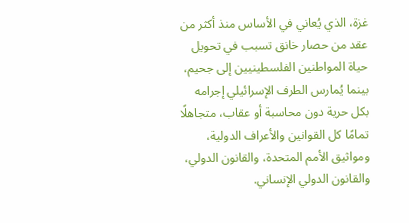غزة، الذي يُعاني في الأساس منذ أكثر من عقد من حصار خانق تسبب في تحويل حياة المواطنين الفلسطينيين إلى جحيم، بينما يُمارس الطرف الإسرائيلي إجرامه بكل حرية دون محاسبة أو عقاب، متجاهلًا تمامًا كل القوانين والأعراف الدولية، ومواثيق الأمم المتحدة، والقانون الدولي، والقانون الدولي الإنساني.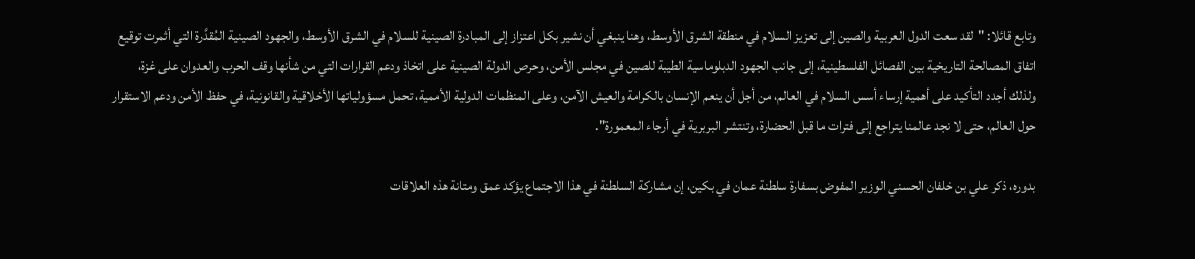وتابع قائلا: "لقد سعت الدول العربية والصين إلى تعزيز السلام في منطقة الشرق الأوسط، وهنا ينبغي أن نشير بكل اعتزاز إلى المبادرة الصينية للسلام في الشرق الأوسط، والجهود الصينية المُقدَّرة التي أثمرت توقيع اتفاق المصالحة التاريخية بين الفصائل الفلسطينية، إلى جانب الجهود الدبلوماسية الطيبة للصين في مجلس الأمن، وحرص الدولة الصينية على اتخاذ ودعم القرارات التي من شأنها وقف الحرب والعدوان على غزة، ولذلك أجدد التأكيد على أهمية إرساء أسس السلام في العالم، من أجل أن ينعم الإنسان بالكرامة والعيش الآمن، وعلى المنظمات الدولية الأممية، تحمل مسؤولياتها الأخلاقية والقانونية، في حفظ الأمن ودعم الاستقرار حول العالم، حتى لا نجد عالمنا يتراجع إلى فترات ما قبل الحضارة، وتنتشر البربرية في أرجاء المعمورة".

بدوره، ذكر علي بن خلفان الحسني الوزير المفوض بسفارة سلطنة عمان في بكين، إن مشاركة السلطنة في هذا الاجتماع يؤكد عمق ومتانة هذه العلاقات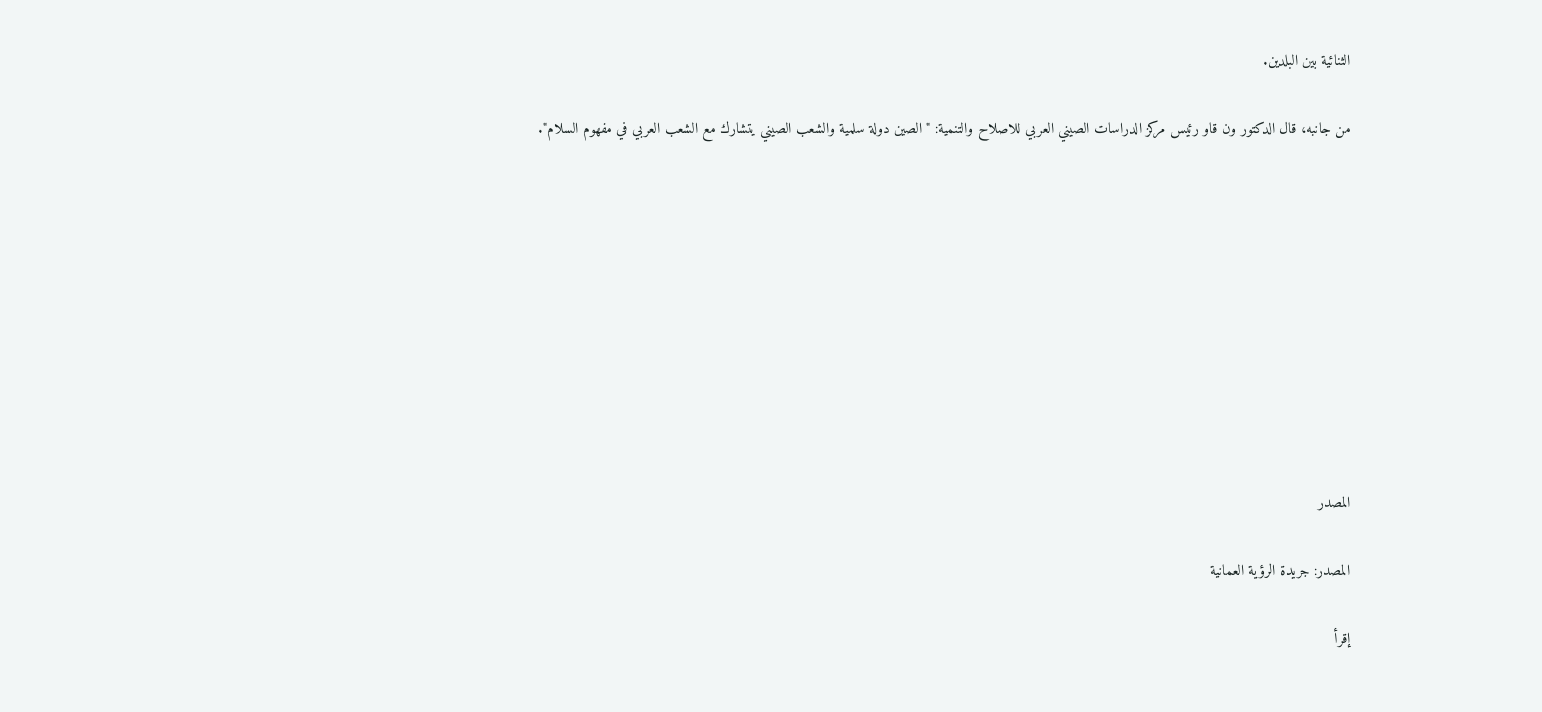الثنائية بين البلدين.

من جانبه، قال الدكتور ون قاو رئيس مركز الدراسات الصيني العربي للاصلاح والتنمية: "الصين دولة سلمية والشعب الصيني يتشارك مع الشعب العربي في مفهوم السلام".










المصدر

المصدر: جريدة الرؤية العمانية

إقرأ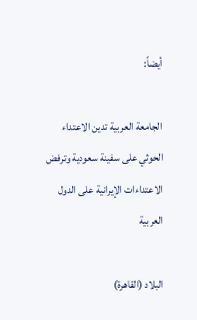أيضاً:

الجامعة العربية تدين الاعتداء الحوثي على سفينة سعودية وترفض الاعتداءات الإيرانية على الدول العربية

البلاد (القاهرة)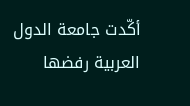أكّدت جامعة الدول العربية رفضها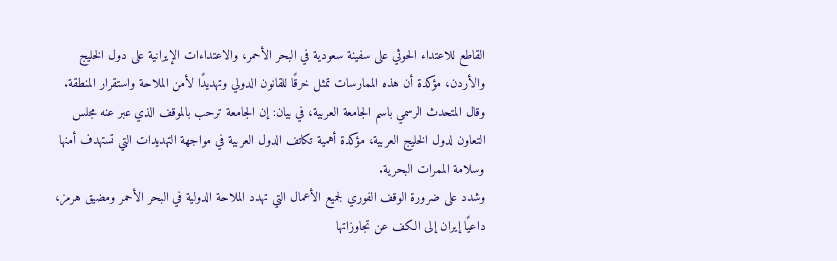القاطع للاعتداء الحوثي على سفينة سعودية في البحر الأحمر، والاعتداءات الإيرانية على دول الخليج والأردن، مؤكدة أن هذه الممارسات تمثل خرقًا للقانون الدولي وتهديدًا لأمن الملاحة واستقرار المنطقة.
وقال المتحدث الرسمي باسم الجامعة العربية، في بيان: إن الجامعة ترحب بالموقف الذي عبر عنه مجلس التعاون لدول الخليج العربية، مؤكدة أهمية تكاتف الدول العربية في مواجهة التهديدات التي تستهدف أمنها وسلامة الممرات البحرية.
وشدد على ضرورة الوقف الفوري لجميع الأعمال التي تهدد الملاحة الدولية في البحر الأحمر ومضيق هرمز، داعيًا إيران إلى الكف عن تجاوزاتها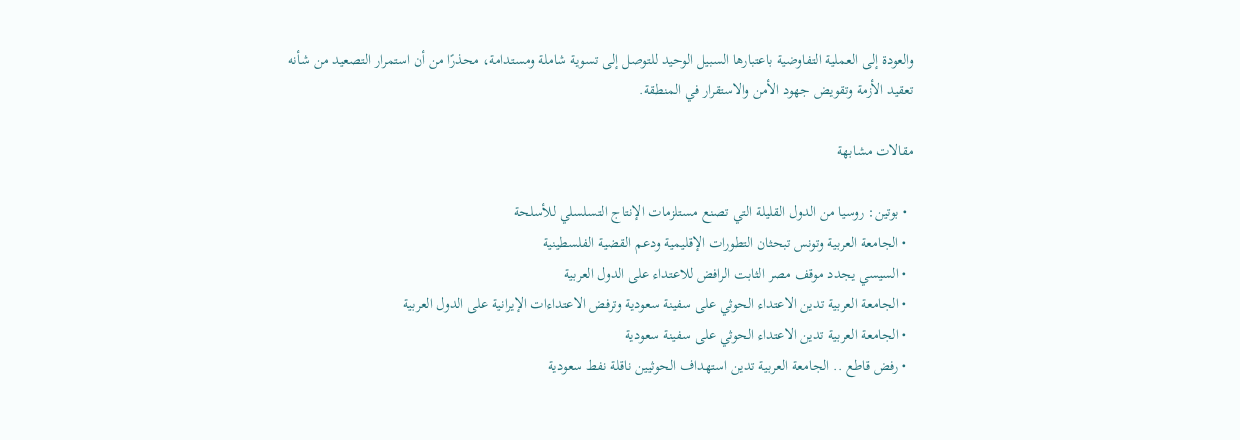والعودة إلى العملية التفاوضية باعتبارها السبيل الوحيد للتوصل إلى تسوية شاملة ومستدامة، محذرًا من أن استمرار التصعيد من شأنه تعقيد الأزمة وتقويض جهود الأمن والاستقرار في المنطقة.

مقالات مشابهة

  • بوتين: روسيا من الدول القليلة التي تصنع مستلزمات الإنتاج التسلسلي للأسلحة
  • الجامعة العربية وتونس تبحثان التطورات الإقليمية ودعم القضية الفلسطينية
  • السيسي يجدد موقف مصر الثابت الرافض للاعتداء على الدول العربية
  • الجامعة العربية تدين الاعتداء الحوثي على سفينة سعودية وترفض الاعتداءات الإيرانية على الدول العربية
  • الجامعة العربية تدين الاعتداء الحوثي على سفينة سعودية
  • رفض قاطع .. الجامعة العربية تدين استهداف الحوثيين ناقلة نفط سعودية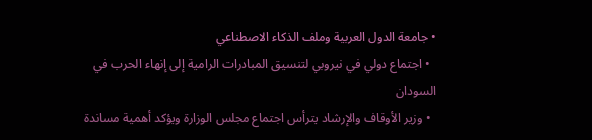• جامعة الدول العربية وملف الذكاء الاصطناعي
  • اجتماع دولي في نيروبي لتنسيق المبادرات الرامية إلى إنهاء الحرب في السودان
  • وزير الأوقاف والإرشاد يترأس اجتماع مجلس الوزارة ويؤكد أهمية مساندة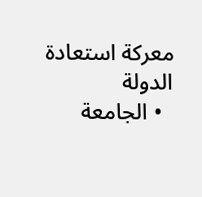معركة استعادة الدولة
  • الجامعة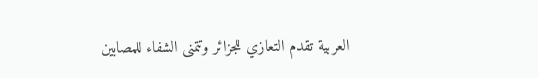العربية تقدم التعازي للجزائر وتتمنى الشفاء للمصابين